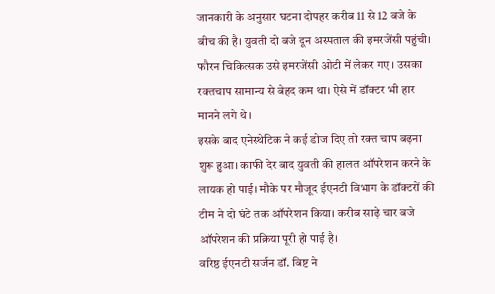जानकारी के अनुसार घटना दोपहर करीब 11 से 12 बजे के बीच की है। युवती दो बजे दून अस्पताल की इमरजेंसी पहुंची। फौरन चिकित्सक उसे इमरजेंसी ओटी में लेकर गए। उसका रक्तचाप सामान्य से बेहद कम था। ऐसे में डॉक्टर भी हार मानने लगे थे।
इसके बाद एनेस्थेटिक ने कई डोज दिए तो रक्त चाप बढ़ना शुरू हुआ। काफी देर बाद युवती की हालत ऑपरेशन करने के लायक हो पाई। मौके पर मौजूद ईएनटी विभाग के डॉक्टरों की टीम ने दो घंटे तक ऑपरेशन किया। करीब साढ़े चार बजे ऑपरेशन की प्रक्रिया पूरी हो पाई है।
वरिष्ठ ईएनटी सर्जन डॉ. बिष्ट ने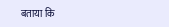बताया कि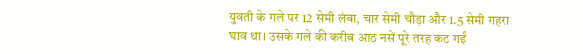युवती के गले पर 12 सेमी लंबा, चार सेमी चौड़ा और 1.5 सेमी गहरा घाव था। उसके गले की करीब आठ नसें पूरे तरह कट गईं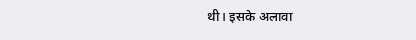थी। इसके अलावा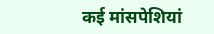कई मांसपेशियां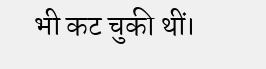भी कट चुकी थीं।